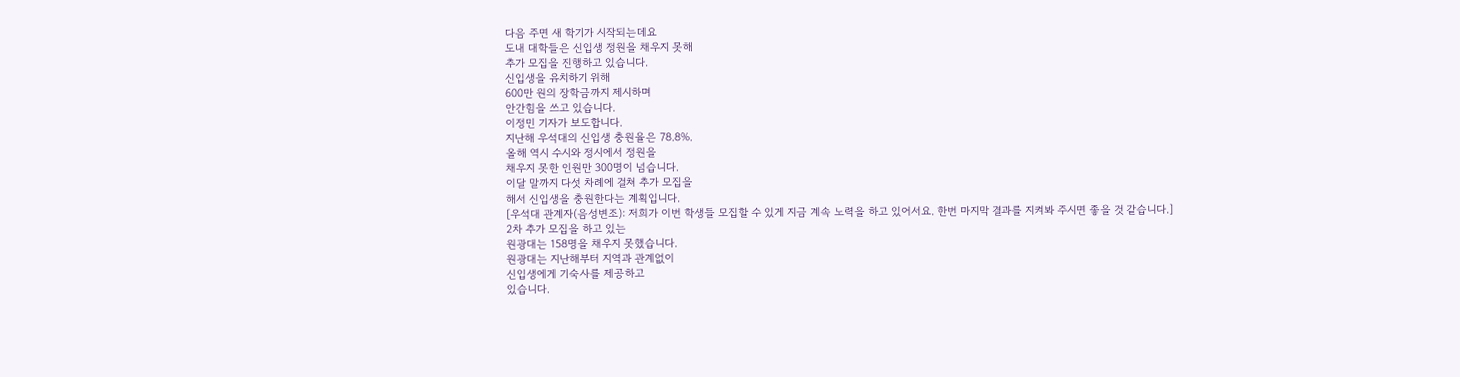다음 주면 새 학기가 시작되는데요
도내 대학들은 신입생 정원을 채우지 못해
추가 모집을 진행하고 있습니다.
신입생을 유치하기 위해
600만 원의 장학금까지 제시하며
안간힘을 쓰고 있습니다.
이정민 기자가 보도합니다.
지난해 우석대의 신입생 충원율은 78.8%.
올해 역시 수시와 정시에서 정원을
채우지 못한 인원만 300명이 넘습니다.
이달 말까지 다섯 차례에 걸쳐 추가 모집을
해서 신입생을 충원한다는 계획입니다.
[우석대 관계자(음성변조): 저희가 이번 학생들 모집할 수 있게 지금 계속 노력을 하고 있어서요. 한번 마지막 결과를 지켜봐 주시면 좋을 것 같습니다.]
2차 추가 모집을 하고 있는
원광대는 158명을 채우지 못했습니다.
원광대는 지난해부터 지역과 관계없이
신입생에게 기숙사를 제공하고
있습니다.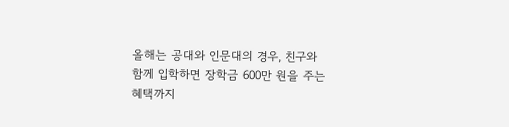올해는 공대와 인문대의 경우, 친구와
함께 입학하면 장학금 600만 원을 주는
혜택까지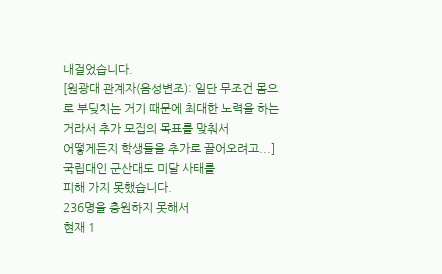내걸었습니다.
[원광대 관계자(음성변조): 일단 무조건 몸으로 부딪치는 거기 때문에 최대한 노력을 하는 거라서 추가 모집의 목표를 맞춰서
어떻게든지 학생들을 추가로 끌어오려고...]
국립대인 군산대도 미달 사태를
피해 가지 못했습니다.
236명을 충원하지 못해서
현재 1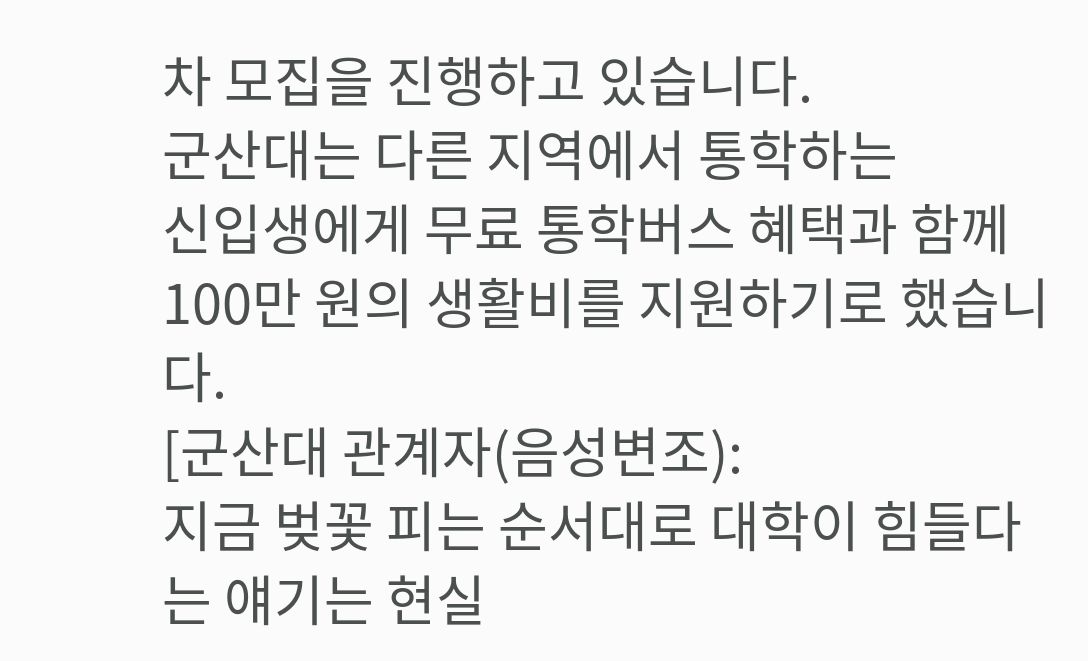차 모집을 진행하고 있습니다.
군산대는 다른 지역에서 통학하는
신입생에게 무료 통학버스 혜택과 함께
100만 원의 생활비를 지원하기로 했습니다.
[군산대 관계자(음성변조):
지금 벚꽃 피는 순서대로 대학이 힘들다는 얘기는 현실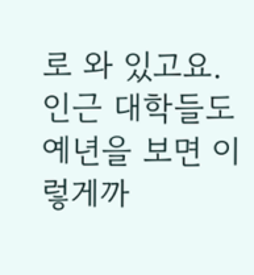로 와 있고요. 인근 대학들도 예년을 보면 이렇게까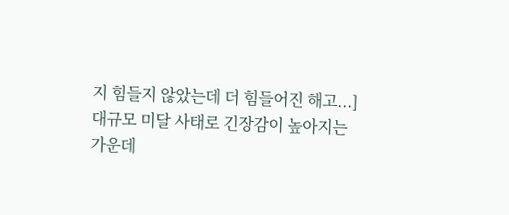지 힘들지 않았는데 더 힘들어진 해고...]
대규모 미달 사태로 긴장감이 높아지는
가운데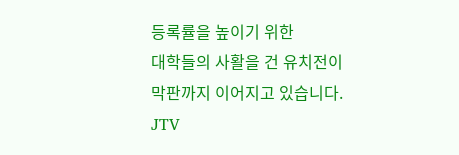등록률을 높이기 위한
대학들의 사활을 건 유치전이
막판까지 이어지고 있습니다.
JTV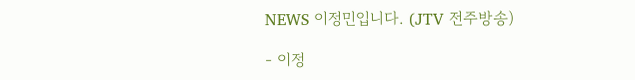NEWS 이정민입니다. (JTV 전주방송)

- 이정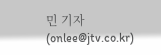민 기자 (onlee@jtv.co.kr)